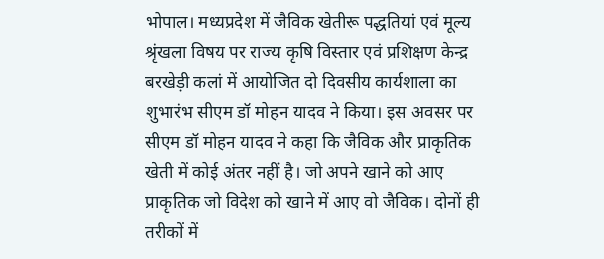भोपाल। मध्यप्रदेश में जैविक खेतीरू पद्धतियां एवं मूल्य श्रृंखला विषय पर राज्य कृषि विस्तार एवं प्रशिक्षण केन्द्र बरखेड़ी कलां में आयोजित दो दिवसीय कार्यशाला का शुभारंभ सीएम डॉ मोहन यादव ने किया। इस अवसर पर सीएम डॉ मोहन यादव ने कहा कि जैविक और प्राकृतिक खेती में कोई अंतर नहीं है। जो अपने खाने को आए प्राकृतिक जो विदेश को खाने में आए वो जैविक। दोनों ही तरीकों में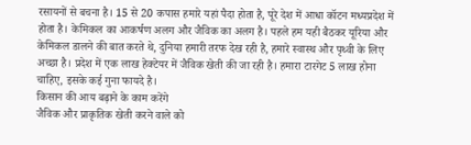रसायनों से बचना है। 15 से 20 कपास हमारे यहां पैदा होता है, पूरे देश में आधा कॉटन मध्यप्रदेश में होता है। केमिकल का आकर्षण अलग और जैविक का अलग है। पहले हम यही बैठकर यूरिया और केमिकल डालने की बात करते थे, दुनिया हमारी तरफ देख रही है, हमारे स्वास्थ और पृथ्वी के लिए अच्छा है। प्रदेश में एक लाख हेक्टेयर में जैविक खेती की जा रही है। हमारा टारगेट 5 लाख होना चाहिए, इसके कई गुना फायदे है।
किसान की आय बढ़ाने के काम करेंगे
जैविक और प्राकृतिक खेती करने वाले को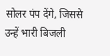सोलर पंप देंगे, जिससे उन्हें भारी बिजली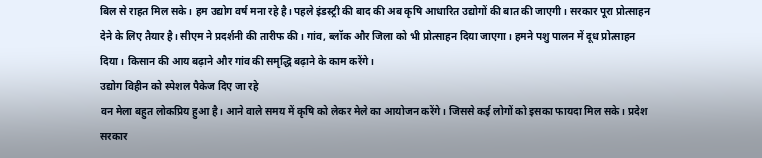बिल से राहत मिल सके। हम उद्योग वर्ष मना रहे है। पहले इंडस्ट्री की बाद की अब कृषि आधारित उद्योगों की बात की जाएगी। सरकार पूरा प्रोत्साहन देने के लिए तैयार है। सीएम ने प्रदर्शनी की तारीफ की। गांव, ब्लॉक और जिला को भी प्रोत्साहन दिया जाएगा। हमने पशु पालन में दूध प्रोत्साहन दिया। किसान की आय बढ़ाने और गांव की समृद्धि बढ़ाने के काम करेंगे।
उद्योग विहीन को स्पेशल पैकेज दिए जा रहे
वन मेला बहुत लोकप्रिय हुआ है। आने वाले समय में कृषि को लेकर मेले का आयोजन करेंगे। जिससे कई लोगों को इसका फायदा मिल सके। प्रदेश सरकार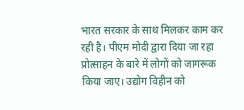भारत सरकार के साथ मिलकर काम कर रही है। पीएम मोदी द्वारा दिया जा रहा प्रोत्साहन के बारे में लोगों को जागरूक किया जाए। उद्योग विहीन को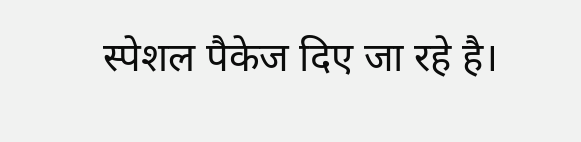स्पेशल पैकेज दिए जा रहे है।